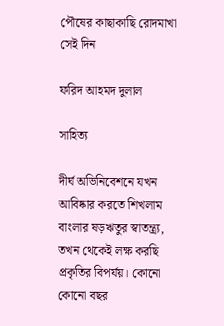পৌষের কাছাকাছি রোদমাখা সেই দিন

ফরিদ আহমদ দুলাল

সাহিত্য

দীর্ঘ অভিনিবেশনে যখন আবিষ্কার করতে শিখলাম বাংলার ষড়ঋতুর স্বাতন্ত্র্য, তখন থেকেই লক্ষ করছি প্রকৃতির বিপর্যয়। কোনো কোনো বছর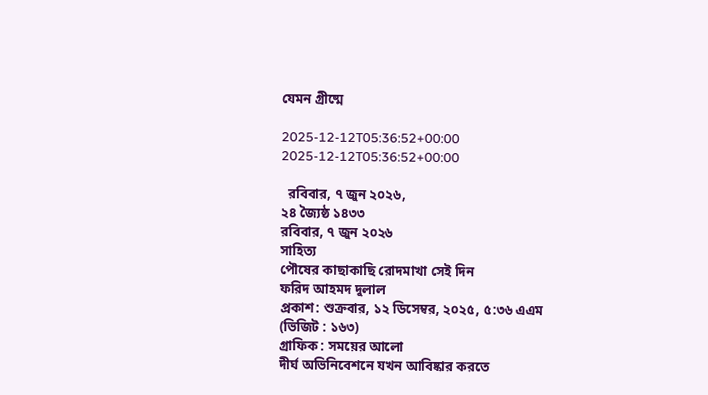যেমন গ্রীষ্মে

2025-12-12T05:36:52+00:00
2025-12-12T05:36:52+00:00

  রবিবার, ৭ জুন ২০২৬,
২৪ জ্যৈষ্ঠ ১৪৩৩
রবিবার, ৭ জুন ২০২৬
সাহিত্য
পৌষের কাছাকাছি রোদমাখা সেই দিন
ফরিদ আহমদ দুলাল
প্রকাশ: শুক্রবার, ১২ ডিসেম্বর, ২০২৫, ৫:৩৬ এএম   (ভিজিট : ১৬৩)
গ্রাফিক : সময়ের আলো
দীর্ঘ অভিনিবেশনে যখন আবিষ্কার করতে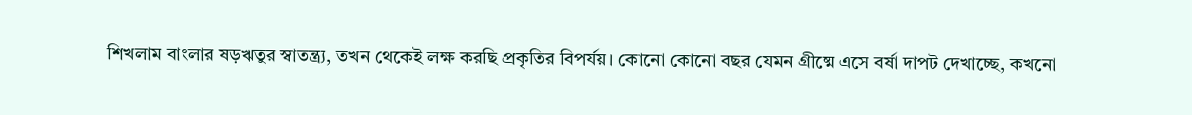শিখলাম বাংলার ষড়ঋতুর স্বাতন্ত্র্য, তখন থেকেই লক্ষ করছি প্রকৃতির বিপর্যয়। কোনো কোনো বছর যেমন গ্রীষ্মে এসে বর্ষা দাপট দেখাচ্ছে, কখনো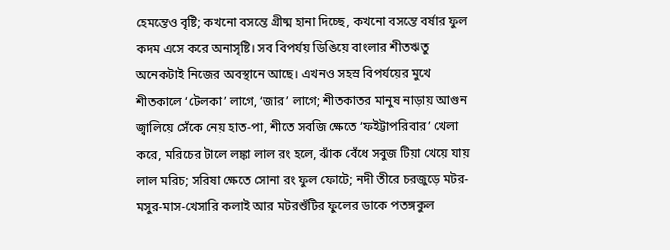হেমন্তেও বৃষ্টি; কখনো বসন্তে গ্রীষ্ম হানা দিচ্ছে, কখনো বসন্তে বর্ষার ফুল কদম এসে করে অনাসৃষ্টি। সব বিপর্যয় ডিঙিয়ে বাংলার শীতঋতু অনেকটাই নিজের অবস্থানে আছে। এখনও সহস্র বিপর্যয়ের মুখে শীতকালে ‘টেলকা’ লাগে, ‘জার’ লাগে; শীতকাতর মানুষ নাড়ায় আগুন জ্বালিয়ে সেঁকে নেয় হাত-পা, শীতে সবজি ক্ষেতে ‘ফইট্টাপরিবার’ খেলা করে, মরিচের টালে লঙ্কা লাল রং হলে, ঝাঁক বেঁধে সবুজ টিয়া খেয়ে যায় লাল মরিচ; সরিষা ক্ষেতে সোনা রং ফুল ফোটে; নদী তীরে চরজুড়ে মটর-মসুর-মাস-খেসারি কলাই আর মটরশুঁটির ফুলের ডাকে পতঙ্গকুল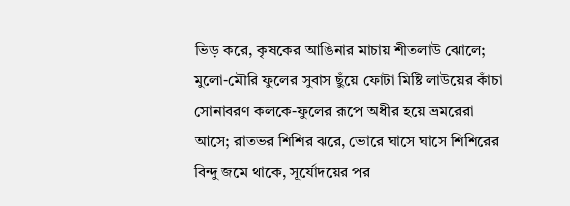ভিড় করে, কৃষকের আঙিনার মাচায় শীতলাউ ঝোলে; মুলো-মৌরি ফুলের সুবাস ছুঁয়ে ফোটা মিষ্টি লাউয়ের কাঁচা সোনাবরণ কলকে-ফুলের রূপে অধীর হয়ে ভ্রমরেরা আসে; রাতভর শিশির ঝরে, ভোরে ঘাসে ঘাসে শিশিরের বিন্দু জমে থাকে, সূর্যোদয়ের পর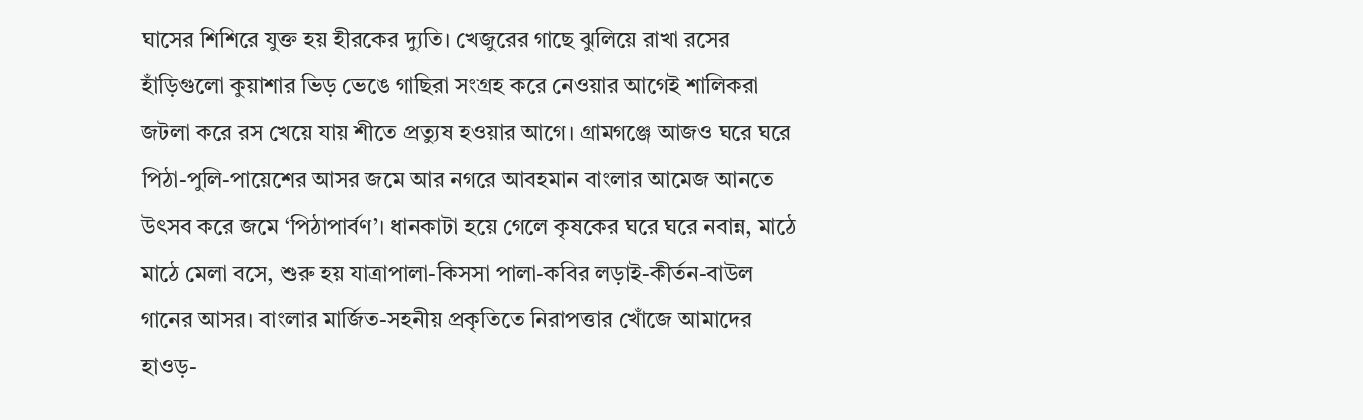ঘাসের শিশিরে যুক্ত হয় হীরকের দ্যুতি। খেজুরের গাছে ঝুলিয়ে রাখা রসের হাঁড়িগুলো কুয়াশার ভিড় ভেঙে গাছিরা সংগ্রহ করে নেওয়ার আগেই শালিকরা জটলা করে রস খেয়ে যায় শীতে প্রত্যুষ হওয়ার আগে। গ্রামগঞ্জে আজও ঘরে ঘরে পিঠা-পুলি-পায়েশের আসর জমে আর নগরে আবহমান বাংলার আমেজ আনতে উৎসব করে জমে ‘পিঠাপার্বণ’। ধানকাটা হয়ে গেলে কৃষকের ঘরে ঘরে নবান্ন, মাঠে মাঠে মেলা বসে, শুরু হয় যাত্রাপালা-কিসসা পালা-কবির লড়াই-কীর্তন-বাউল গানের আসর। বাংলার মার্জিত-সহনীয় প্রকৃতিতে নিরাপত্তার খোঁজে আমাদের হাওড়-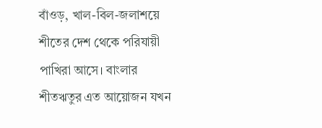বাঁওড়, খাল-বিল-জলাশয়ে শীতের দেশ থেকে পরিযায়ী পাখিরা আসে। বাংলার শীতঋতুর এত আয়োজন যখন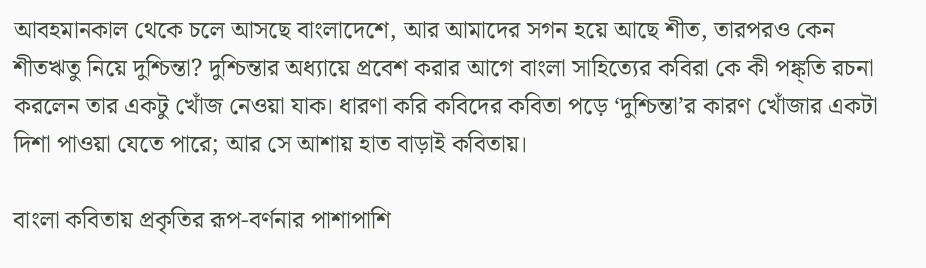আবহমানকাল থেকে চলে আসছে বাংলাদেশে, আর আমাদের সগন হয়ে আছে শীত, তারপরও কেন শীতঋতু নিয়ে দুশ্চিন্তা? দুশ্চিন্তার অধ্যায়ে প্রবেশ করার আগে বাংলা সাহিত্যের কবিরা কে কী পঙ্ক্তি রচনা করলেন তার একটু খোঁজ নেওয়া যাক। ধারণা করি কবিদের কবিতা পড়ে ‘দুশ্চিন্তা’র কারণ খোঁজার একটা দিশা পাওয়া যেতে পারে; আর সে আশায় হাত বাড়াই কবিতায়।

বাংলা কবিতায় প্রকৃতির রূপ-বর্ণনার পাশাপাশি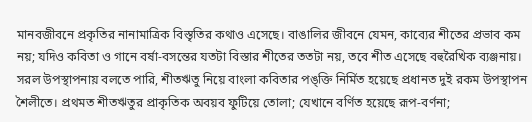মানবজীবনে প্রকৃতির নানামাত্রিক বিস্তৃতির কথাও এসেছে। বাঙালির জীবনে যেমন, কাব্যের শীতের প্রভাব কম নয়; যদিও কবিতা ও গানে বর্ষা-বসন্তের যতটা বিস্তার শীতের ততটা নয়, তবে শীত এসেছে বহুরৈখিক ব্যঞ্জনায়। সরল উপস্থাপনায় বলতে পারি, শীতঋতু নিয়ে বাংলা কবিতার পঙ্ক্তি নির্মিত হয়েছে প্রধানত দুই রকম উপস্থাপন শৈলীতে। প্রথমত শীতঋতুর প্রাকৃতিক অবয়ব ফুটিয়ে তোলা; যেখানে বর্ণিত হয়েছে রূপ-বর্ণনা;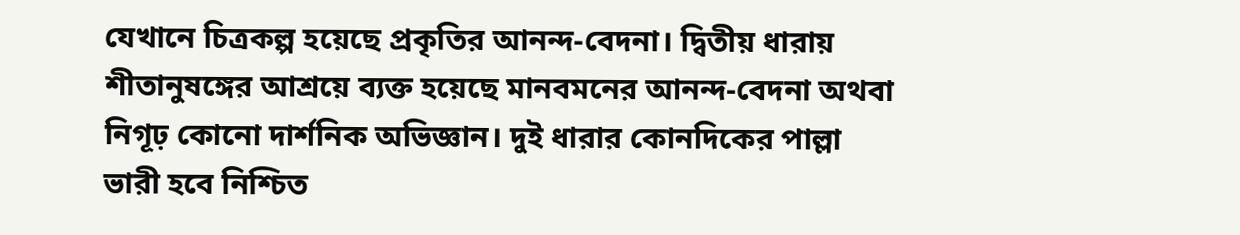যেখানে চিত্রকল্প হয়েছে প্রকৃতির আনন্দ-বেদনা। দ্বিতীয় ধারায় শীতানুষঙ্গের আশ্রয়ে ব্যক্ত হয়েছে মানবমনের আনন্দ-বেদনা অথবা নিগূঢ় কোনো দার্শনিক অভিজ্ঞান। দুই ধারার কোনদিকের পাল্লা ভারী হবে নিশ্চিত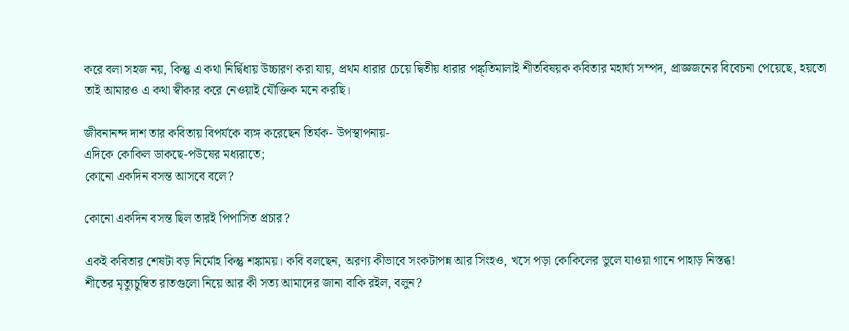করে বলা সহজ নয়, কিন্তু এ কথা নির্দ্বিধায় উচ্চারণ করা যায়, প্রথম ধারার চেয়ে দ্বিতীয় ধারার পঙ্ক্তিমালাই শীতবিষয়ক কবিতার মহার্ঘ্য সম্পদ, প্রাজ্ঞজনের বিবেচনা পেয়েছে, হয়তো তাই আমারও এ কথা স্বীকার করে নেওয়াই যৌক্তিক মনে করছি।

জীবনানন্দ দাশ তার কবিতায় বিপর্যকে ব্যঙ্গ করেছেন তির্যক- উপস্থাপনায়-
এদিকে কোকিল ডাকছে-পউষের মধ্যরাতে;
কোনো একদিন বসন্ত আসবে বলে?

কোনো একদিন বসন্ত ছিল তারই পিপাসিত প্রচার?

একই কবিতার শেষটা বড় নির্মোহ কিন্তু শঙ্কাময়। কবি বলছেন, অরণ্য কীভাবে সংকটাপন্ন আর সিংহও, খসে পড়া কোকিলের ভুলে যাওয়া গানে পাহাড় নিস্তব্ধ!
শীতের মৃত্যুচুম্বিত রাতগুলো নিয়ে আর কী সত্য আমাদের জানা বাকি রইল, বলুন?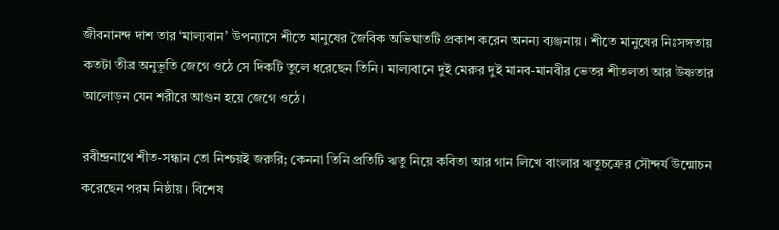জীবনানন্দ দাশ তার ‘মাল্যবান’ উপন্যাসে শীতে মানুষের জৈবিক অভিঘাতটি প্রকাশ করেন অনন্য ব্যঞ্জনায়। শীতে মানুষের নিঃসঙ্গতায় কতটা তীব্র অনুভূতি জেগে ওঠে সে দিকটি তুলে ধরেছেন তিনি। মাল্যবানে দুই মেরুর দুই মানব-মানবীর ভেতর শীতলতা আর উষ্ণতার আলোড়ন যেন শরীরে আগুন হয়ে জেগে ওঠে।

রবীন্দ্রনাথে শীত-সন্ধান তো নিশ্চয়ই জরুরি; কেননা তিনি প্রতিটি ঋতু নিয়ে কবিতা আর গান লিখে বাংলার ঋতুচক্রের সৌন্দর্য উন্মোচন করেছেন পরম নিষ্ঠায়। বিশেষ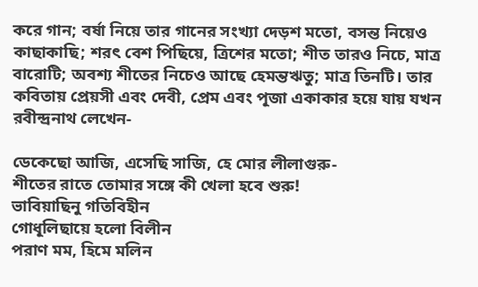করে গান; বর্ষা নিয়ে তার গানের সংখ্যা দেড়শ মতো, বসন্ত নিয়েও কাছাকাছি; শরৎ বেশ পিছিয়ে, ত্রিশের মতো; শীত তারও নিচে, মাত্র বারোটি; অবশ্য শীতের নিচেও আছে হেমন্তঋতু; মাত্র তিনটি। তার কবিতায় প্রেয়সী এবং দেবী, প্রেম এবং পূজা একাকার হয়ে যায় যখন রবীন্দ্রনাথ লেখেন-

ডেকেছো আজি, এসেছি সাজি, হে মোর লীলাগুরু-
শীতের রাতে তোমার সঙ্গে কী খেলা হবে শুরু!
ভাবিয়াছিনু গতিবিহীন
গোধূলিছায়ে হলো বিলীন
পরাণ মম, হিমে মলিন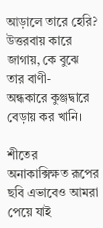আড়ালে তারে হেরি?
উত্তরবায় কারে জাগায়, কে বুঝে তার বাণী-
অন্ধকারে কুঞ্জদ্বারে বেড়ায় কর খানি।

শীতের অনাকাক্সিক্ষত রূপের ছবি এভাবেও আমরা পেয়ে যাই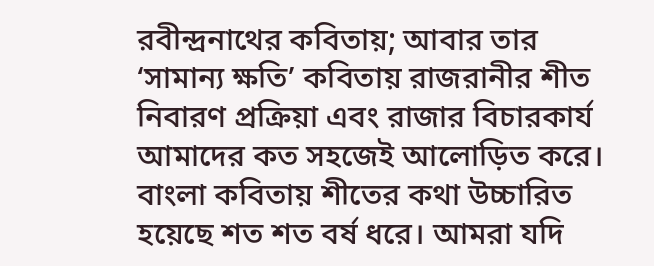রবীন্দ্রনাথের কবিতায়; আবার তার ‘সামান্য ক্ষতি’ কবিতায় রাজরানীর শীত নিবারণ প্রক্রিয়া এবং রাজার বিচারকার্য আমাদের কত সহজেই আলোড়িত করে।
বাংলা কবিতায় শীতের কথা উচ্চারিত হয়েছে শত শত বর্ষ ধরে। আমরা যদি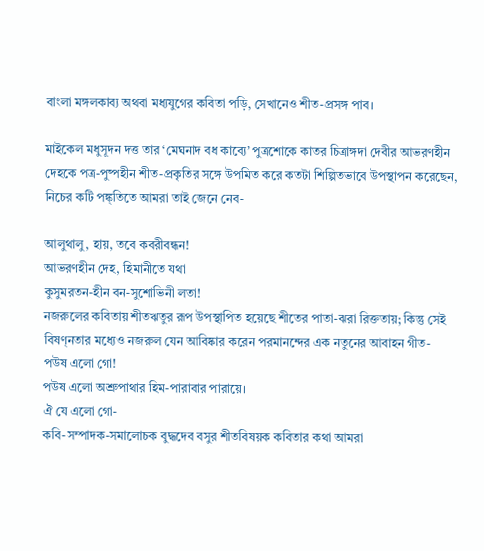বাংলা মঙ্গলকাব্য অথবা মধ্যযুগের কবিতা পড়ি, সেখানেও শীত-প্রসঙ্গ পাব।

মাইকেল মধুসূদন দত্ত তার ‘মেঘনাদ বধ কাব্যে’ পুত্রশোকে কাতর চিত্রাঙ্গদা দেবীর আভরণহীন দেহকে পত্র-পুষ্পহীন শীত-প্রকৃতির সঙ্গে উপমিত করে কতটা শিল্পিতভাবে উপস্থাপন করেছেন, নিচের কটি পঙ্ক্তিতে আমরা তাই জেনে নেব-

আলুথালু, হায়, তবে কবরীবন্ধন!
আভরণহীন দেহ, হিমানীতে যথা
কুসুমরতন-হীন বন-সুশোভিনী লতা!
নজরুলের কবিতায় শীতঋতুর রূপ উপস্থাপিত হয়েছে শীতের পাতা-ঝরা রিক্ততায়; কিন্তু সেই বিষণ্নতার মধ্যেও নজরুল যেন আবিষ্কার করেন পরমানন্দের এক নতুনের আবাহন গীত-
পউষ এলো গো!
পউষ এলো অশ্রুপাথার হিম-পারাবার পারায়ে।
ঐ যে এলো গো-
কবি-সম্পাদক-সমালোচক বুদ্ধদেব বসুর শীতবিষয়ক কবিতার কথা আমরা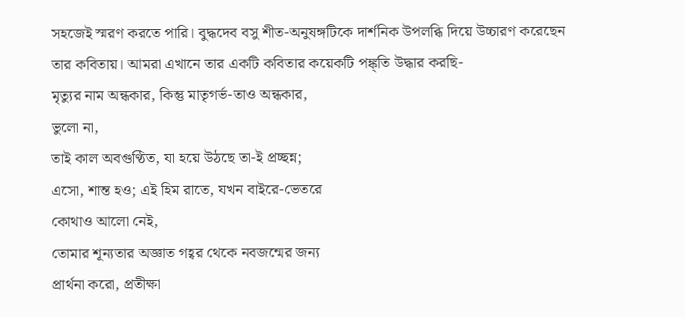সহজেই স্মরণ করতে পারি। বুদ্ধদেব বসু শীত-অনুষঙ্গটিকে দার্শনিক উপলব্ধি দিয়ে উচ্চারণ করেছেন তার কবিতায়। আমরা এখানে তার একটি কবিতার কয়েকটি পঙ্ক্তি উদ্ধার করছি-
মৃত্যুর নাম অন্ধকার, কিন্তু মাতৃগর্ভ-তাও অন্ধকার,
ভুলো না,
তাই কাল অবগুণ্ঠিত, যা হয়ে উঠছে তা-ই প্রচ্ছন্ন;
এসো, শান্ত হও; এই হিম রাতে, যখন বাইরে-ভেতরে
কোথাও আলো নেই,
তোমার শূন্যতার অজ্ঞাত গহ্বর থেকে নবজন্মের জন্য
প্রার্থনা করো, প্রতীক্ষা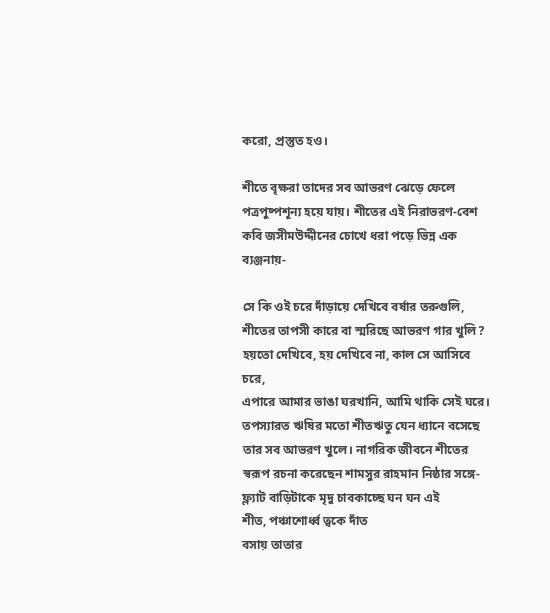করো, প্রস্তুত হও।

শীতে বৃক্ষরা তাদের সব আভরণ ঝেড়ে ফেলে পত্রপুষ্পশূন্য হয়ে যায়। শীতের এই নিরাভরণ-বেশ কবি জসীমউদ্দীনের চোখে ধরা পড়ে ভিন্ন এক ব্যঞ্জনায়-

সে কি ওই চরে দাঁড়ায়ে দেখিবে বর্ষার তরুগুলি,
শীতের তাপসী কারে বা স্মরিছে আভরণ গার খুলি?
হয়তো দেখিবে, হয় দেখিবে না, কাল সে আসিবে চরে,
এপারে আমার ভাঙা ঘরখানি, আমি থাকি সেই ঘরে।
তপস্যারত ঋষির মতো শীতঋতু যেন ধ্যানে বসেছে তার সব আভরণ খুলে। নাগরিক জীবনে শীতের স্বরূপ রচনা করেছেন শামসুর রাহমান নিষ্ঠার সঙ্গে-
ফ্ল্যাট বাড়িটাকে মৃদু চাবকাচ্ছে ঘন ঘন এই
শীত, পঞ্চাশোর্ধ্ব ত্বকে দাঁত
বসায় তাতার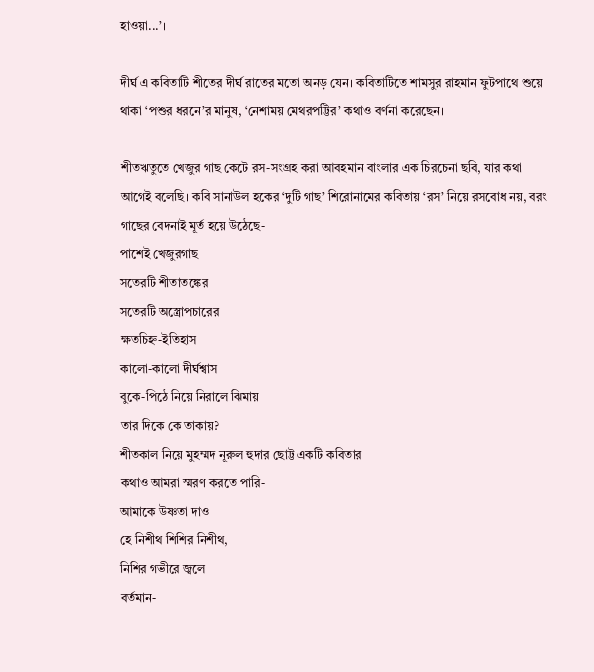হাওয়া...’।

দীর্ঘ এ কবিতাটি শীতের দীর্ঘ রাতের মতো অনড় যেন। কবিতাটিতে শামসুর রাহমান ফুটপাথে শুয়ে থাকা ‘পশুর ধরনে’র মানুষ, ‘নেশাময় মেথরপট্টির’ কথাও বর্ণনা করেছেন।

শীতঋতুতে খেজুর গাছ কেটে রস-সংগ্রহ করা আবহমান বাংলার এক চিরচেনা ছবি, যার কথা আগেই বলেছি। কবি সানাউল হকের ‘দুটি গাছ’ শিরোনামের কবিতায় ‘রস’ নিয়ে রসবোধ নয়, বরং গাছের বেদনাই মূর্ত হয়ে উঠেছে-
পাশেই খেজুরগাছ
সতেরটি শীতাতঙ্কের
সতেরটি অস্ত্রোপচারের
ক্ষতচিহ্ন-ইতিহাস
কালো-কালো দীর্ঘশ্বাস
বুকে-পিঠে নিয়ে নিরালে ঝিমায়
তার দিকে কে তাকায়?
শীতকাল নিয়ে মুহম্মদ নূরুল হুদার ছোট্ট একটি কবিতার
কথাও আমরা স্মরণ করতে পারি-
আমাকে উষ্ণতা দাও
হে নিশীথ শিশির নিশীথ,
নিশির গভীরে জ্বলে
বর্তমান-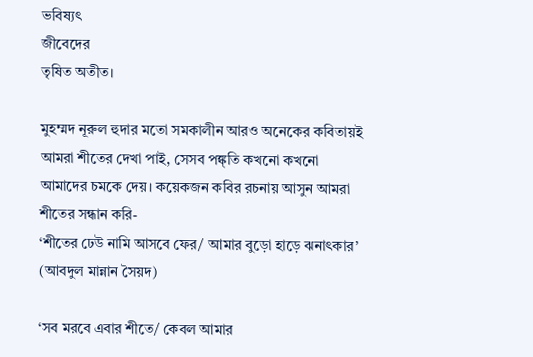ভবিষ্যৎ
জীবেদের
তৃষিত অতীত।

মুহম্মদ নূরুল হুদার মতো সমকালীন আরও অনেকের কবিতায়ই আমরা শীতের দেখা পাই, সেসব পঙ্ক্তি কখনো কখনো আমাদের চমকে দেয়। কয়েকজন কবির রচনায় আসুন আমরা শীতের সন্ধান করি-
‘শীতের ঢেউ নামি আসবে ফের/ আমার বুড়ো হাড়ে ঝনাৎকার’ (আবদুল মান্নান সৈয়দ)

‘সব মরবে এবার শীতে/ কেবল আমার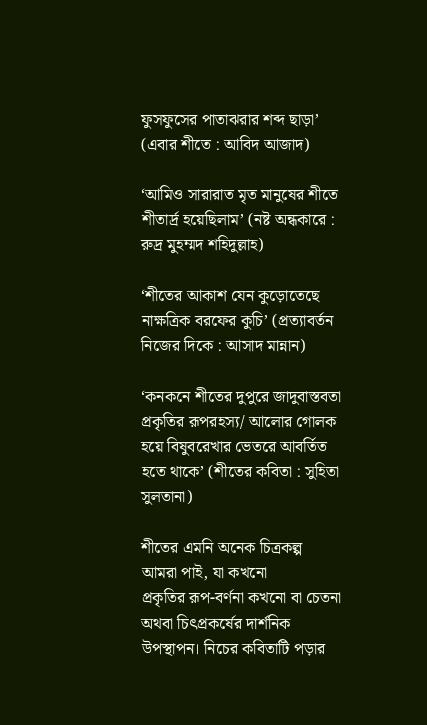ফুসফুসের পাতাঝরার শব্দ ছাড়া’ (এবার শীতে : আবিদ আজাদ)

‘আমিও সারারাত মৃত মানুষের শীতে শীতার্দ্র হয়েছিলাম’ (নষ্ট অন্ধকারে : রুদ্র মুহম্মদ শহিদুল্লাহ)

‘শীতের আকাশ যেন কুড়োতেছে নাক্ষত্রিক বরফের কুচি’ (প্রত্যাবর্তন নিজের দিকে : আসাদ মান্নান)

‘কনকনে শীতের দুপুরে জাদুবাস্তবতা প্রকৃতির রূপরহস্য/ আলোর গোলক হয়ে বিষুবরেখার ভেতরে আবর্তিত হতে থাকে’ (শীতের কবিতা : সুহিতা সুলতানা)

শীতের এমনি অনেক চিত্রকল্প আমরা পাই, যা কখনো
প্রকৃতির রূপ-বর্ণনা কখনো বা চেতনা অথবা চিৎপ্রকর্ষের দার্শনিক উপস্থাপন। নিচের কবিতাটি পড়ার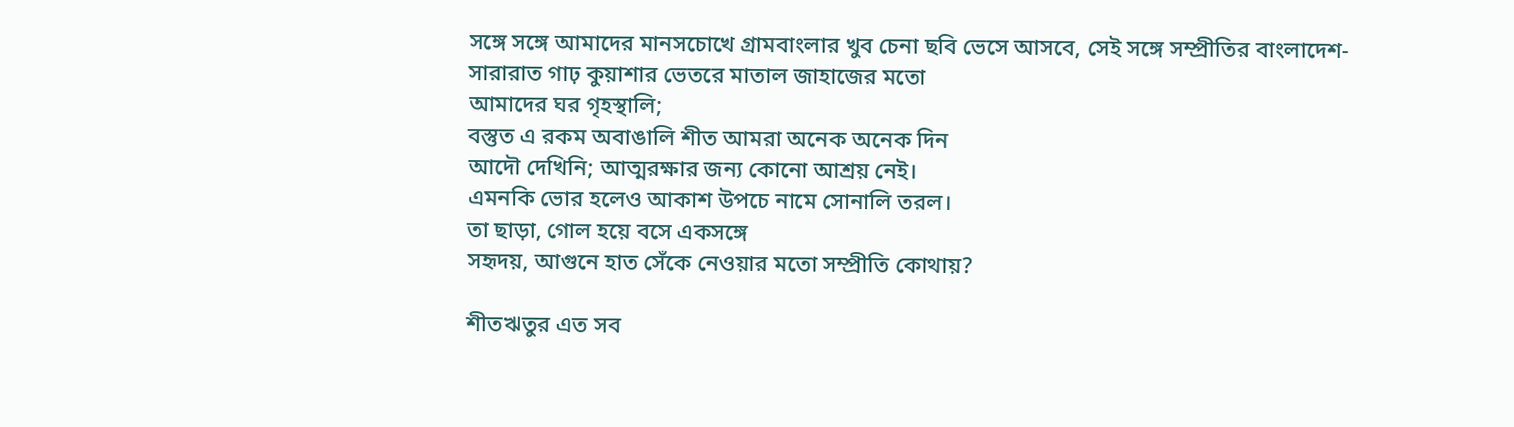সঙ্গে সঙ্গে আমাদের মানসচোখে গ্রামবাংলার খুব চেনা ছবি ভেসে আসবে, সেই সঙ্গে সম্প্রীতির বাংলাদেশ-
সারারাত গাঢ় কুয়াশার ভেতরে মাতাল জাহাজের মতো
আমাদের ঘর গৃহস্থালি;
বস্তুত এ রকম অবাঙালি শীত আমরা অনেক অনেক দিন
আদৌ দেখিনি; আত্মরক্ষার জন্য কোনো আশ্রয় নেই।
এমনকি ভোর হলেও আকাশ উপচে নামে সোনালি তরল।
তা ছাড়া, গোল হয়ে বসে একসঙ্গে
সহৃদয়, আগুনে হাত সেঁকে নেওয়ার মতো সম্প্রীতি কোথায়?

শীতঋতুর এত সব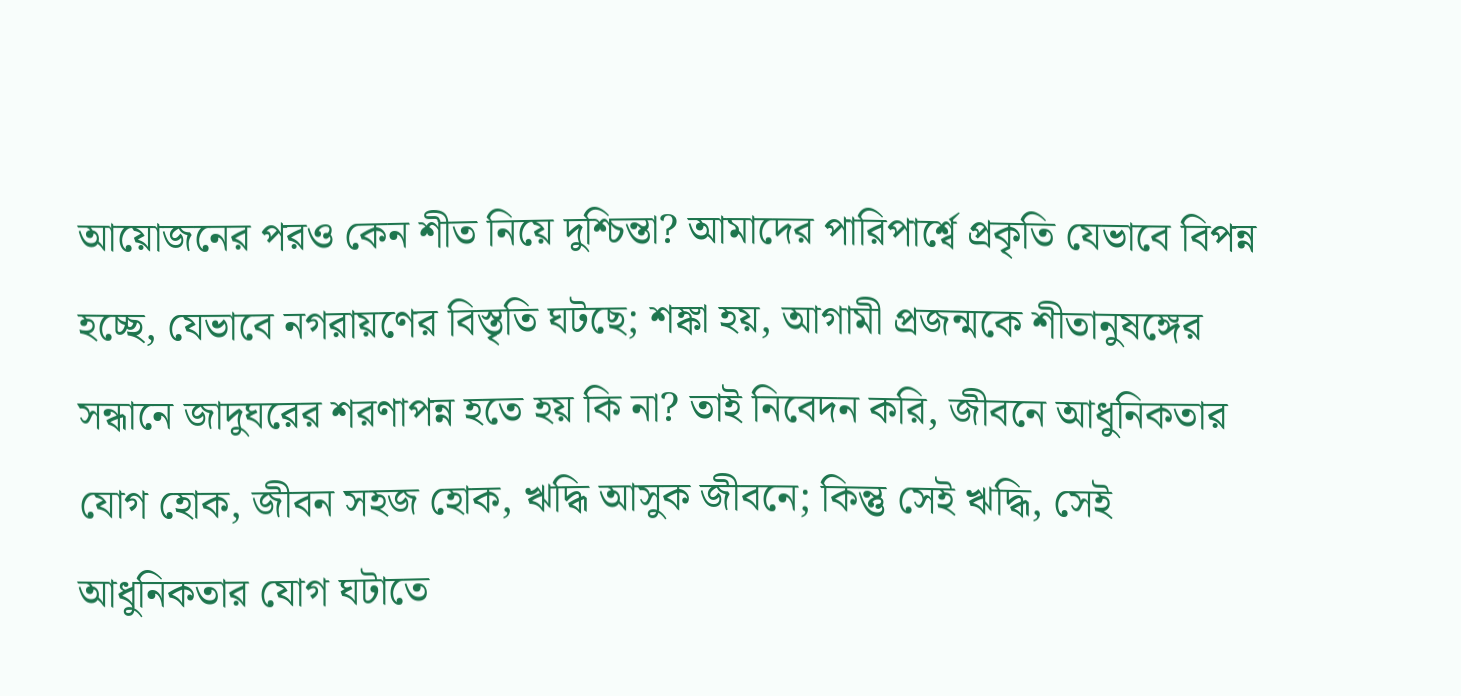আয়োজনের পরও কেন শীত নিয়ে দুশ্চিন্তা? আমাদের পারিপার্শ্বে প্রকৃতি যেভাবে বিপন্ন হচ্ছে, যেভাবে নগরায়ণের বিস্তৃতি ঘটছে; শঙ্কা হয়, আগামী প্রজন্মকে শীতানুষঙ্গের সন্ধানে জাদুঘরের শরণাপন্ন হতে হয় কি না? তাই নিবেদন করি, জীবনে আধুনিকতার যোগ হোক, জীবন সহজ হোক, ঋদ্ধি আসুক জীবনে; কিন্তু সেই ঋদ্ধি, সেই আধুনিকতার যোগ ঘটাতে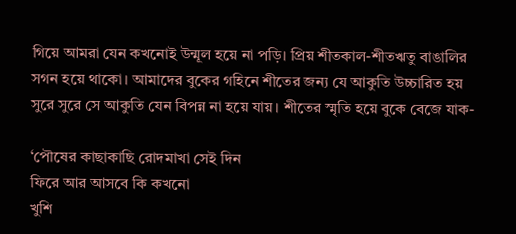গিয়ে আমরা যেন কখনোই উন্মূল হয়ে না পড়ি। প্রিয় শীতকাল-শীতঋতু বাঙালির সগন হয়ে থাকো। আমাদের বুকের গহিনে শীতের জন্য যে আকুতি উচ্চারিত হয় সুরে সুরে সে আকুতি যেন বিপন্ন না হয়ে যায়। শীতের স্মৃতি হয়ে বুকে বেজে যাক-

‘পৌষের কাছাকাছি রোদমাখা সেই দিন
ফিরে আর আসবে কি কখনো
খুশি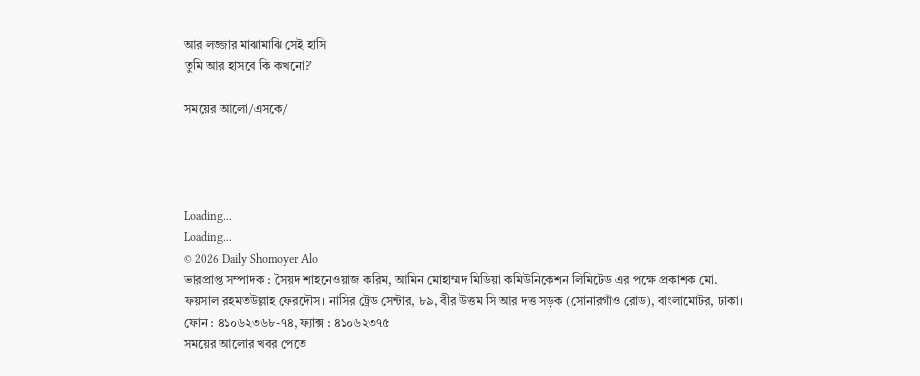আর লজ্জার মাঝামাঝি সেই হাসি
তুমি আর হাসবে কি কখনো?’

সময়ের আলো/এসকে/




Loading...
Loading...
© 2026 Daily Shomoyer Alo
ভারপ্রাপ্ত সম্পাদক : সৈয়দ শাহনেওয়াজ করিম, আমিন মোহাম্মদ মিডিয়া কমিউনিকেশন লিমিটেড এর পক্ষে প্রকাশক মো. ফয়সাল রহমতউল্লাহ ফেরদৌস। নাসির ট্রেড সেন্টার, ৮৯, বীর উত্তম সি আর দত্ত সড়ক (সোনারগাঁও রোড), বাংলামোটর, ঢাকা।
ফোন : ৪১০৬২৩৬৮-৭৪, ফ্যাক্স : ৪১০৬২৩৭৫
সময়ের আলোর খবর পেতে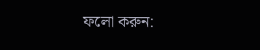ফলো করুন: